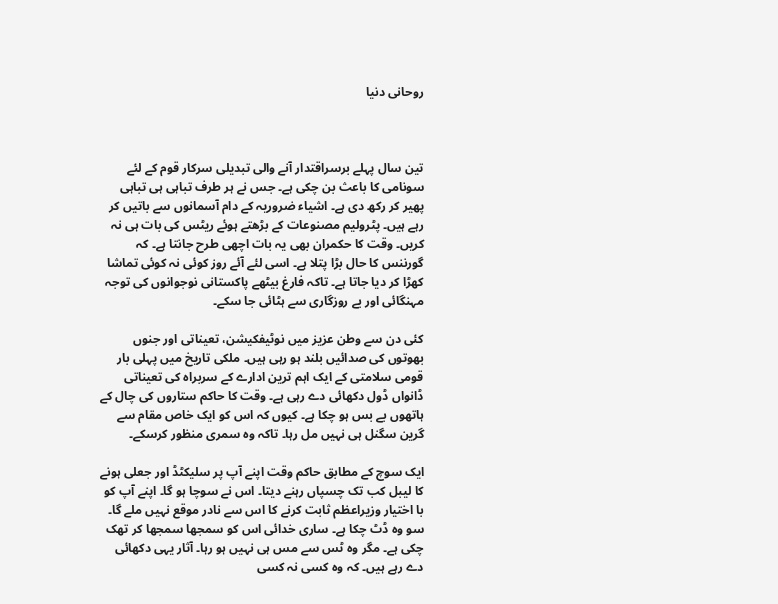روحانی دنیا



تین سال پہلے برسراقتدار آنے والی تبدیلی سرکار قوم کے لئے سونامی کا باعث بن چکی ہے۔ جس نے ہر طرف تباہی ہی تباہی پھیر کر رکھ دی ہے۔ اشیاء ضروریہ کے دام آسمانوں سے باتیں کر رہے ہیں۔ پٹرولیم مصنوعات کے بڑھتے ہوئے ریٹس کی بات ہی نہ کریں۔ وقت کا حکمران بھی یہ بات اچھی طرح جانتا ہے۔ کہ گورننس کا حال بڑا پتلا ہے۔ اسی لئے آئے روز کوئی نہ کوئی تماشا کھڑا کر دیا جاتا ہے۔ تاکہ فارغ بیٹھے پاکستانی نوجوانوں کی توجہ مہنگائی اور بے روزگاری سے ہٹائی جا سکے۔

کئی دن سے وطن عزیز میں نوٹیفکیشن، تعیناتی اور جنوں بھوتوں کی صدائیں بلند ہو رہی ہیں۔ ملکی تاریخ میں پہلی بار قومی سلامتی کے ایک اہم ترین ادارے کے سربراہ کی تعیناتی ڈانواں ڈول دکھائی دے رہی ہے۔ وقت کا حاکم ستاروں کی چال کے ہاتھوں بے بس ہو چکا ہے۔ کیوں کہ اس کو ایک خاص مقام سے گرین سگنل ہی نہیں مل رہا۔ تاکہ وہ سمری منظور کرسکے۔

ایک سوچ کے مطابق حاکم وقت اپنے آپ پر سلیکٹڈ اور جعلی ہونے کا لیبل کب تک چسپاں رہنے دیتا۔ اس نے سوچا ہو گا۔ اپنے آپ کو با اختیار وزیراعظم ثابت کرنے کا اس سے نادر موقع نہیں ملے گا۔ سو وہ ڈٹ چکا ہے۔ ساری خدائی اس کو سمجھا سمجھا کر تھک چکی ہے۔ مگر وہ ٹس سے مس ہی نہیں ہو رہا۔ آثار یہی دکھائی دے رہے ہیں۔ کہ وہ کسی نہ کسی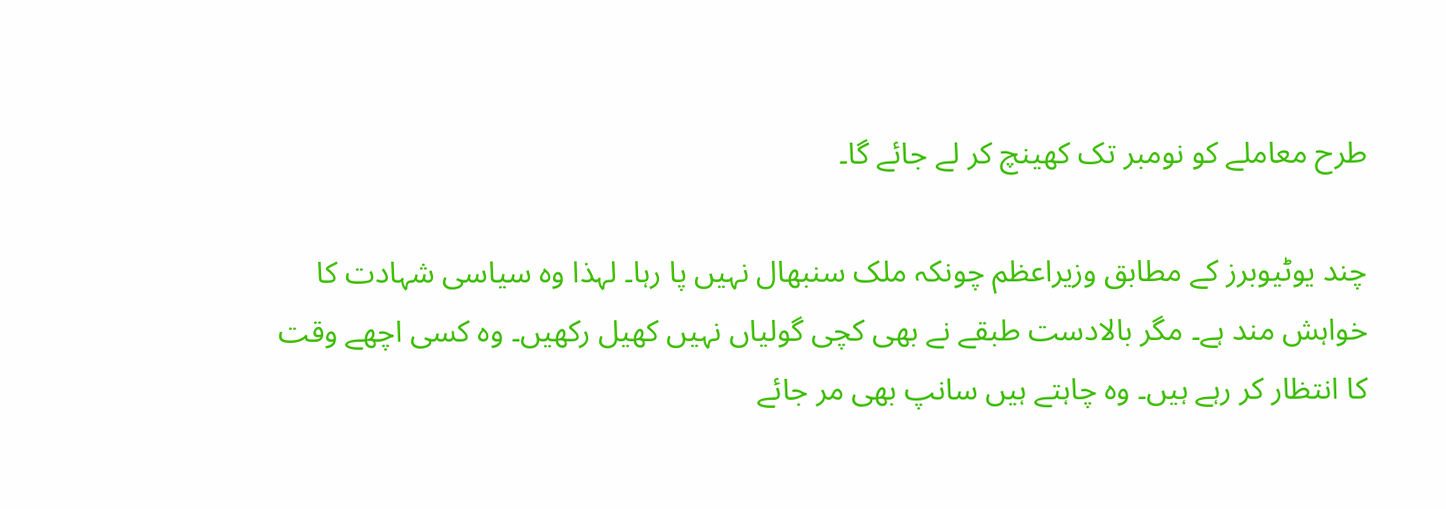طرح معاملے کو نومبر تک کھینچ کر لے جائے گا۔

چند یوٹیوبرز کے مطابق وزیراعظم چونکہ ملک سنبھال نہیں پا رہا۔ لہذا وہ سیاسی شہادت کا خواہش مند ہے۔ مگر بالادست طبقے نے بھی کچی گولیاں نہیں کھیل رکھیں۔ وہ کسی اچھے وقت کا انتظار کر رہے ہیں۔ وہ چاہتے ہیں سانپ بھی مر جائے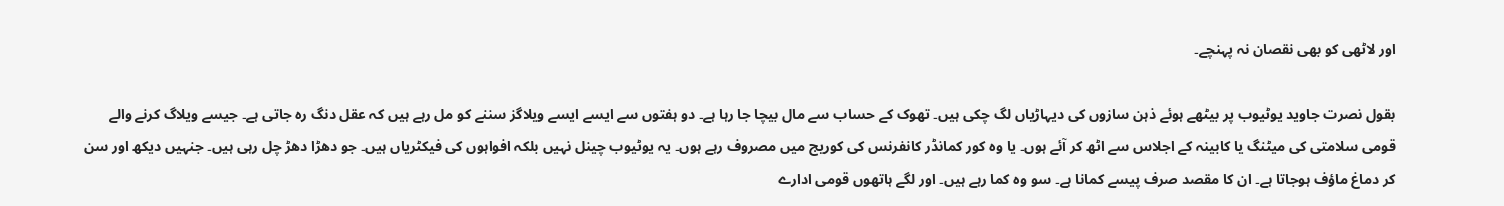اور لاٹھی کو بھی نقصان نہ پہنچے۔

بقول نصرت جاوید یوٹیوب پر بیٹھے ہوئے ذہن سازوں کی دیہاڑیاں لگ چکی ہیں۔ تھوک کے حساب سے مال بیچا جا رہا ہے۔ دو ہفتوں سے ایسے ایسے ویلاگز سننے کو مل رہے ہیں کہ عقل دنگ رہ جاتی ہے۔ جیسے ویلاگ کرنے والے قومی سلامتی کی میٹنگ یا کابینہ کے اجلاس سے اٹھ کر آئے ہوں۔ یا وہ کور کمانڈر کانفرنس کی کوریج میں مصروف رہے ہوں۔ یہ یوٹیوب چینل نہیں بلکہ افواہوں کی فیکٹریاں ہیں۔ جو دھڑا دھڑ چل رہی ہیں۔ جنہیں دیکھ اور سن کر دماغ ماؤف ہوجاتا ہے۔ ان کا مقصد صرف پیسے کمانا ہے۔ سو وہ کما رہے ہیں۔ اور لگے ہاتھوں قومی ادارے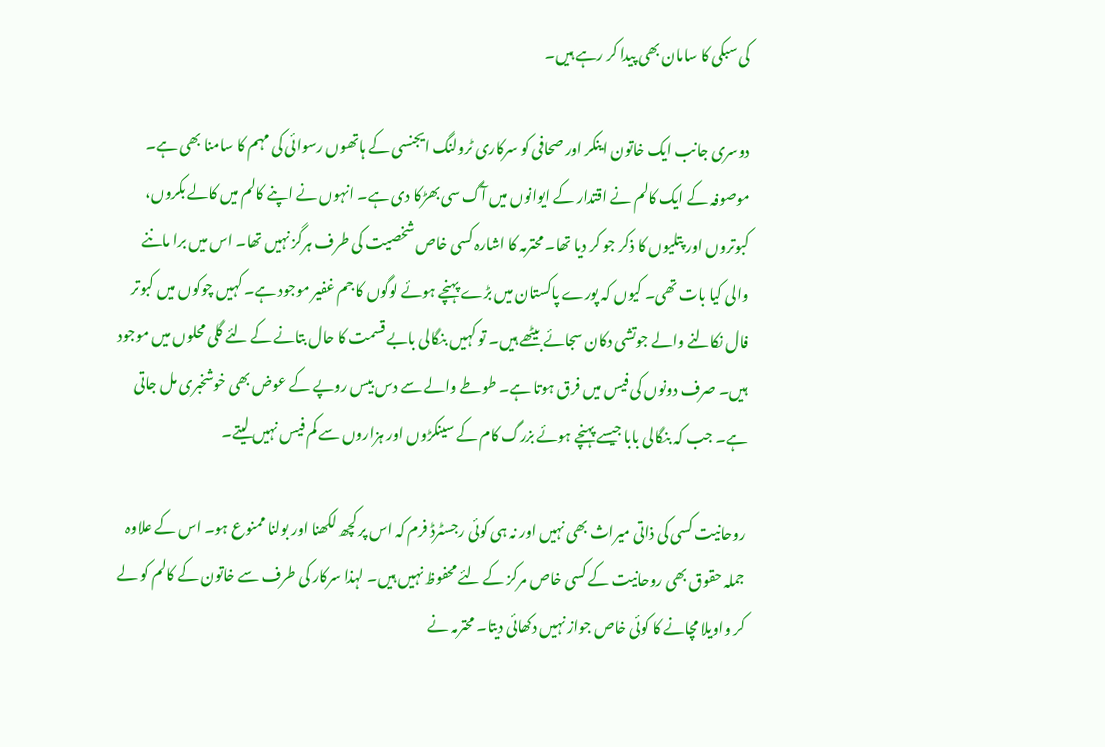کی سبکی کا سامان بھی پیدا کر رہے ہیں۔

دوسری جانب ایک خاتون اینکر اور صحافی کو سرکاری ٹرولنگ ایجنسی کے ہاتھوں رسوائی کی مہم کا سامنا بھی ہے۔ موصوفہ کے ایک کالم نے اقتدار کے ایوانوں میں آگ سی بھڑکا دی ہے۔ انہوں نے اپنے کالم میں کالے بکروں، کبوتروں اور پتلیوں کا ذکر جو کر دیا تھا۔ محترمہ کا اشارہ کسی خاص شخصیت کی طرف ہرگز نہیں تھا۔ اس میں برا ماننے والی کیا بات تھی۔ کیوں کہ پورے پاکستان میں بڑے پہنچے ہوئے لوگوں کا جم غفیر موجود ہے۔ کہیں چوکوں میں کبوتر فال نکالنے والے جوتشی دکان سجائے بیٹھے ہیں۔ تو کہیں بنگالی بابے قسمت کا حال بتانے کے لئے گلی محلوں میں موجود ہیں۔ صرف دونوں کی فیس میں فرق ہوتا ہے۔ طوطے والے سے دس بیس روپے کے عوض بھی خوشخبری مل جاتی ہے۔ جب کہ بنگالی بابا جیسے پہنچے ہوئے بزرگ کام کے سینکڑوں اور ہزاروں سے کم فیس نہیں لیتے۔

روحانیت کسی کی ذاتی میراث بھی نہیں اور نہ ہی کوئی رجسٹرڈ فرم کہ اس پر کچھ لکھنا اور بولنا ممنوع ہو۔ اس کے علاوہ جملہ حقوق بھی روحانیت کے کسی خاص مرکز کے لئے محفوظ نہیں ہیں۔ لہذا سرکار کی طرف سے خاتون کے کالم کو لے کر واویلا مچانے کا کوئی خاص جواز نہیں دکھائی دیتا۔ محترمہ نے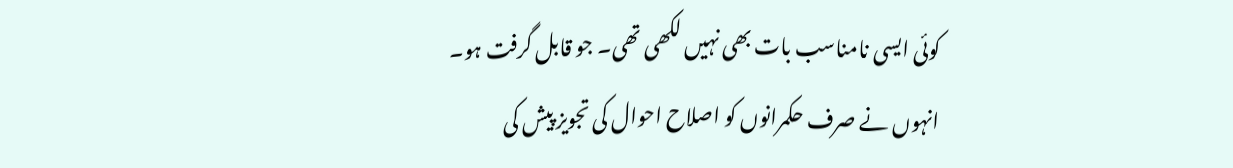کوئی ایسی نامناسب بات بھی نہیں لکھی تھی۔ جو قابل گرفت ہو۔ انہوں نے صرف حکمرانوں کو اصلاح احوال کی تجویز پیش کی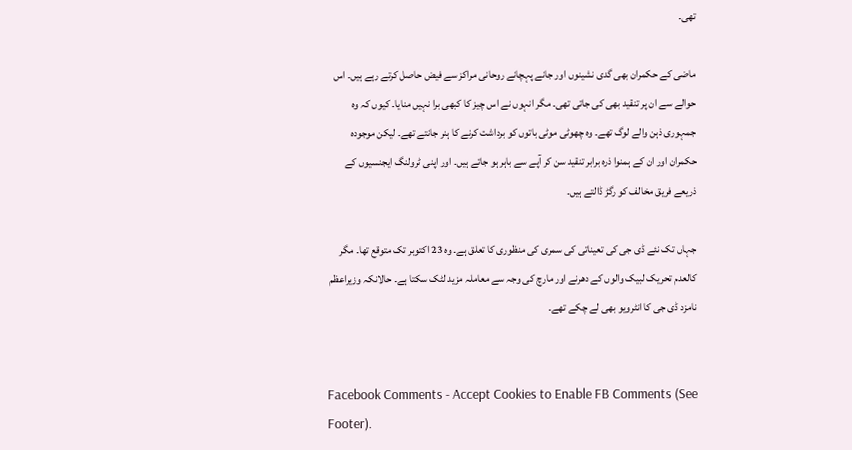تھی۔

ماضی کے حکمران بھی گدی نشینوں اور جانے پہچانے روحانی مراکز سے فیض حاصل کرتے رہے ہیں۔ اس حوالے سے ان پر تنقید بھی کی جاتی تھی۔ مگر انہوں نے اس چیز کا کبھی برا نہیں منایا۔ کیوں کہ وہ جمہوری ذہن والے لوگ تھے۔ وہ چھوٹی موٹی باتوں کو برداشت کرنے کا ہنر جانتے تھے۔ لیکن موجودہ حکمران اور ان کے ہمنوا ذرہ برابر تنقید سن کر آپے سے باہر ہو جاتے ہیں۔ اور اپنی ٹرولنگ ایجنسیوں کے ذریعے فریق مخالف کو رگڑ ڈالتے ہیں۔

جہاں تک نئے ڈی جی کی تعیناتی کی سمری کی منظوری کا تعلق ہے۔ وہ 23 اکتوبر تک متوقع تھا۔ مگر کالعدم تحریک لبیک والوں کے دھرنے اور مارچ کی وجہ سے معاملہ مزید لٹک سکتا ہے۔ حالانکہ وزیراعظم نامزد ڈی جی کا انٹرویو بھی لے چکے تھے۔


Facebook Comments - Accept Cookies to Enable FB Comments (See Footer).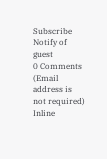Subscribe
Notify of
guest
0 Comments (Email address is not required)
Inline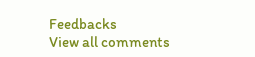Feedbacks
View all comments